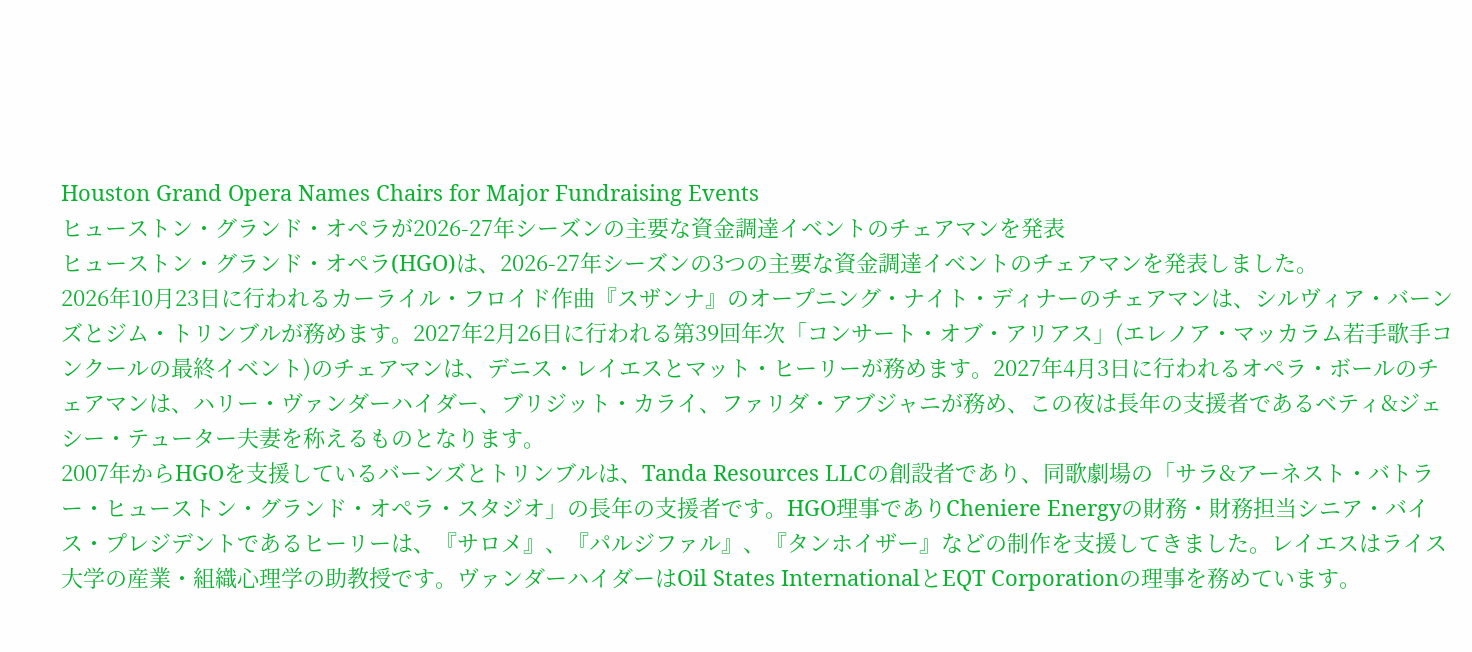Houston Grand Opera Names Chairs for Major Fundraising Events
ヒューストン・グランド・オペラが2026-27年シーズンの主要な資金調達イベントのチェアマンを発表
ヒューストン・グランド・オペラ(HGO)は、2026-27年シーズンの3つの主要な資金調達イベントのチェアマンを発表しました。
2026年10月23日に行われるカーライル・フロイド作曲『スザンナ』のオープニング・ナイト・ディナーのチェアマンは、シルヴィア・バーンズとジム・トリンブルが務めます。2027年2月26日に行われる第39回年次「コンサート・オブ・アリアス」(エレノア・マッカラム若手歌手コンクールの最終イベント)のチェアマンは、デニス・レイエスとマット・ヒーリーが務めます。2027年4月3日に行われるオペラ・ボールのチェアマンは、ハリー・ヴァンダーハイダー、ブリジット・カライ、ファリダ・アブジャニが務め、この夜は長年の支援者であるベティ&ジェシー・テューター夫妻を称えるものとなります。
2007年からHGOを支援しているバーンズとトリンブルは、Tanda Resources LLCの創設者であり、同歌劇場の「サラ&アーネスト・バトラー・ヒューストン・グランド・オペラ・スタジオ」の長年の支援者です。HGO理事でありCheniere Energyの財務・財務担当シニア・バイス・プレジデントであるヒーリーは、『サロメ』、『パルジファル』、『タンホイザー』などの制作を支援してきました。レイエスはライス大学の産業・組織心理学の助教授です。ヴァンダーハイダーはOil States InternationalとEQT Corporationの理事を務めています。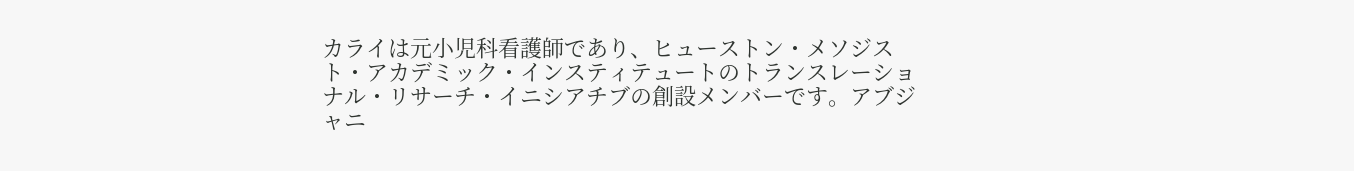カライは元小児科看護師であり、ヒューストン・メソジスト・アカデミック・インスティテュートのトランスレーショナル・リサーチ・イニシアチブの創設メンバーです。アブジャニ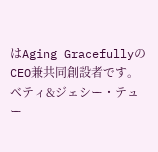はAging GracefullyのCEO兼共同創設者です。
ベティ&ジェシー・テュー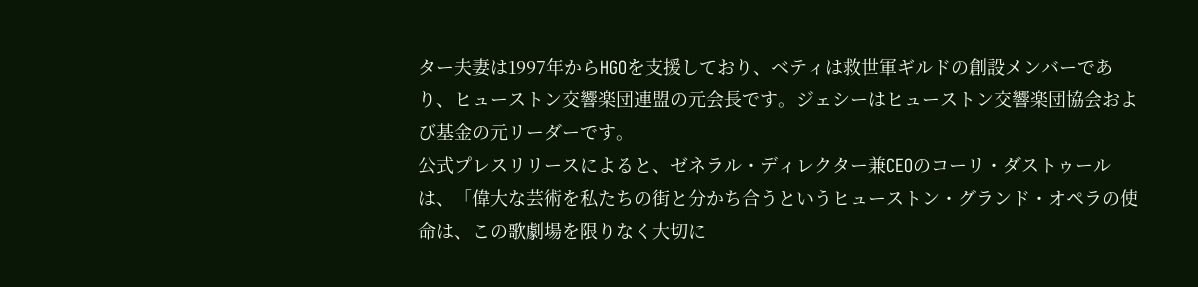ター夫妻は1997年からHGOを支援しており、ベティは救世軍ギルドの創設メンバーであり、ヒューストン交響楽団連盟の元会長です。ジェシーはヒューストン交響楽団協会および基金の元リーダーです。
公式プレスリリースによると、ゼネラル・ディレクター兼CEOのコーリ・ダストゥールは、「偉大な芸術を私たちの街と分かち合うというヒューストン・グランド・オペラの使命は、この歌劇場を限りなく大切に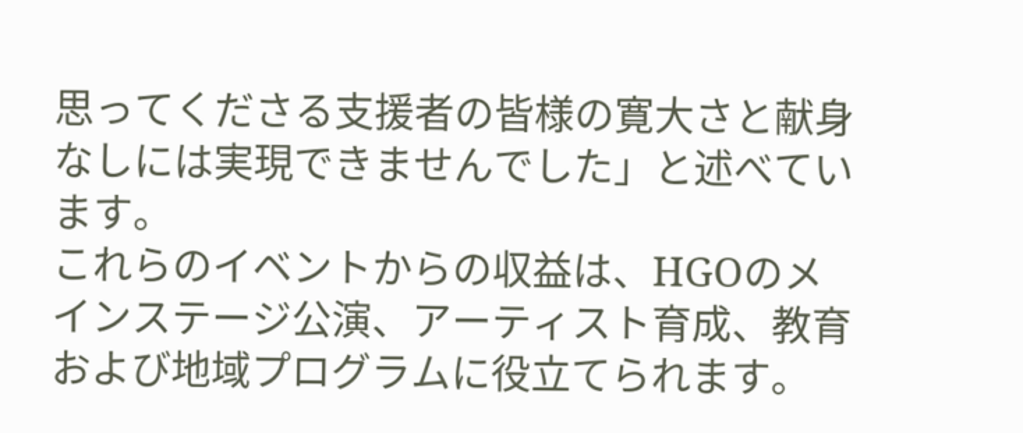思ってくださる支援者の皆様の寛大さと献身なしには実現できませんでした」と述べています。
これらのイベントからの収益は、HGOのメインステージ公演、アーティスト育成、教育および地域プログラムに役立てられます。